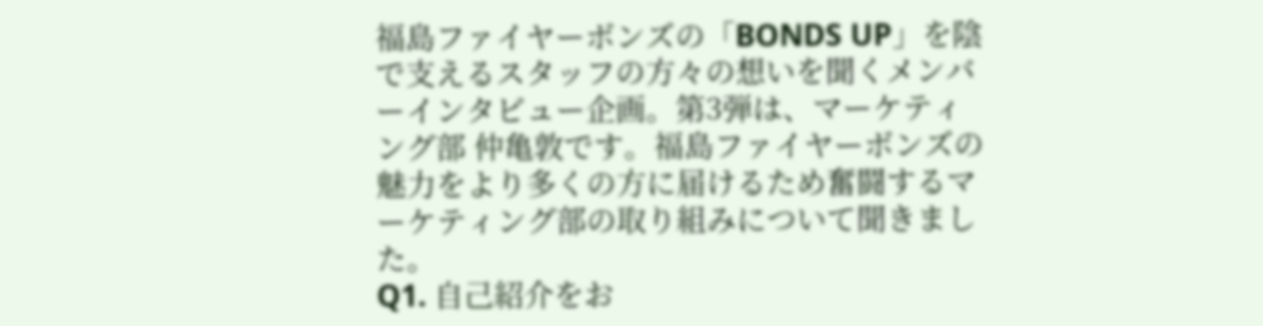福島ファイヤーボンズの「BONDS UP」を陰で支えるスタッフの方々の想いを聞くメンバーインタビュー企画。第3弾は、マーケティング部 仲亀敦です。福島ファイヤーボンズの魅力をより多くの方に届けるため奮闘するマーケティング部の取り組みについて聞きました。
Q1. 自己紹介をお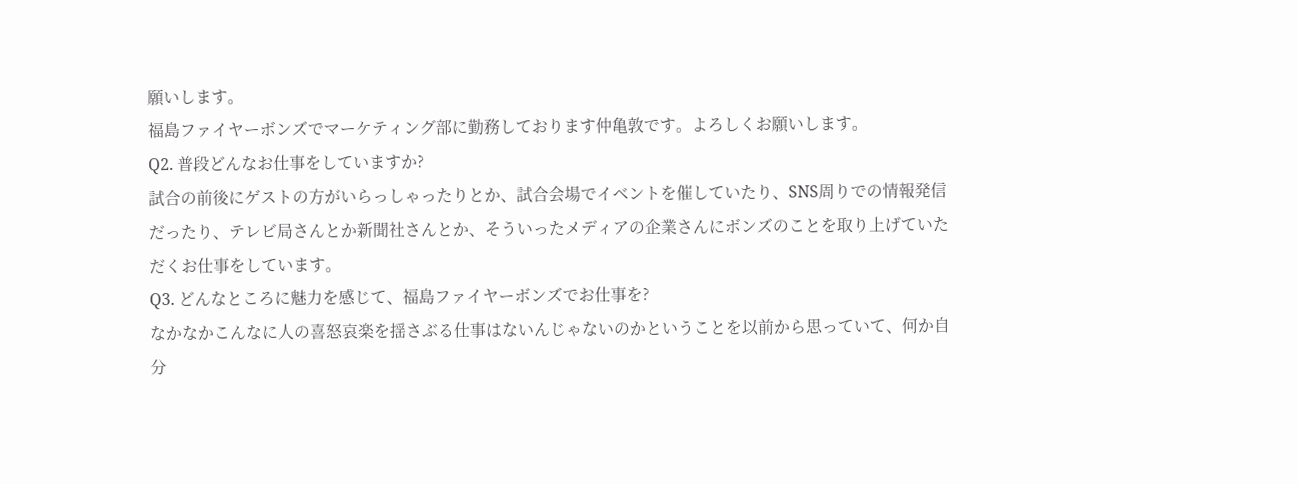願いします。
福島ファイヤーボンズでマーケティング部に勤務しております仲亀敦です。よろしくお願いします。
Q2. 普段どんなお仕事をしていますか?
試合の前後にゲストの方がいらっしゃったりとか、試合会場でイベントを催していたり、SNS周りでの情報発信だったり、テレビ局さんとか新聞社さんとか、そういったメディアの企業さんにボンズのことを取り上げていただくお仕事をしています。
Q3. どんなところに魅力を感じて、福島ファイヤーボンズでお仕事を?
なかなかこんなに人の喜怒哀楽を揺さぶる仕事はないんじゃないのかということを以前から思っていて、何か自分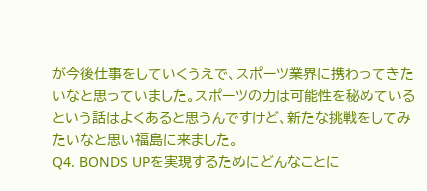が今後仕事をしていくうえで、スポーツ業界に携わってきたいなと思っていました。スポーツの力は可能性を秘めているという話はよくあると思うんですけど、新たな挑戦をしてみたいなと思い福島に来ました。
Q4. BONDS UPを実現するためにどんなことに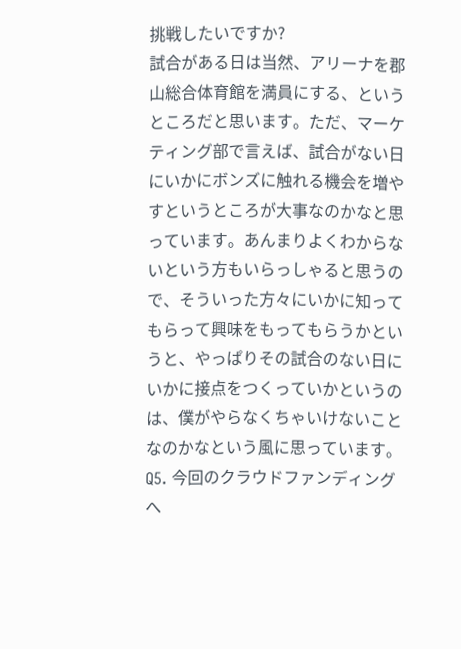挑戦したいですか?
試合がある日は当然、アリーナを郡山総合体育館を満員にする、というところだと思います。ただ、マーケティング部で言えば、試合がない日にいかにボンズに触れる機会を増やすというところが大事なのかなと思っています。あんまりよくわからないという方もいらっしゃると思うので、そういった方々にいかに知ってもらって興味をもってもらうかというと、やっぱりその試合のない日にいかに接点をつくっていかというのは、僕がやらなくちゃいけないことなのかなという風に思っています。
Q5. 今回のクラウドファンディングへ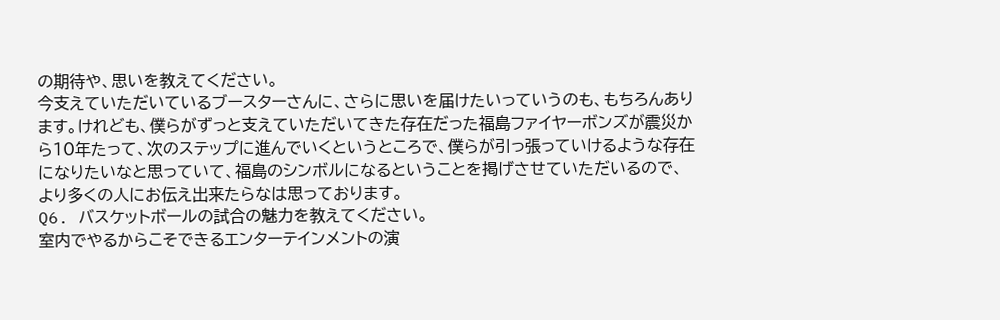の期待や、思いを教えてください。
今支えていただいているブースターさんに、さらに思いを届けたいっていうのも、もちろんあります。けれども、僕らがずっと支えていただいてきた存在だった福島ファイヤーボンズが震災から10年たって、次のステップに進んでいくというところで、僕らが引っ張っていけるような存在になりたいなと思っていて、福島のシンボルになるということを掲げさせていただいるので、より多くの人にお伝え出来たらなは思っております。
Q6. バスケットボールの試合の魅力を教えてください。
室内でやるからこそできるエンターテインメントの演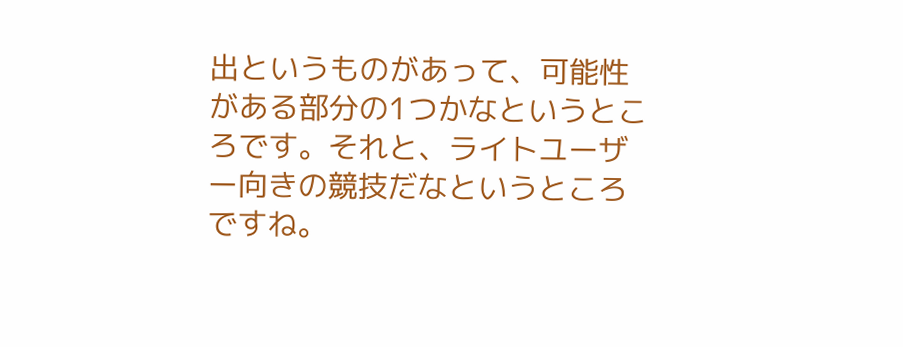出というものがあって、可能性がある部分の1つかなというところです。それと、ライトユーザー向きの競技だなというところですね。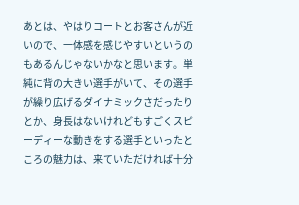あとは、やはりコートとお客さんが近いので、一体感を感じやすいというのもあるんじゃないかなと思います。単純に背の大きい選手がいて、その選手が繰り広げるダイナミックさだったりとか、身長はないけれどもすごくスピーディーな動きをする選手といったところの魅力は、来ていただければ十分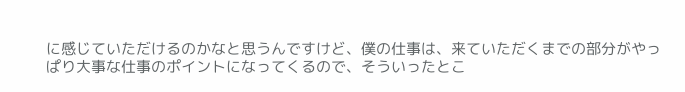に感じていただけるのかなと思うんですけど、僕の仕事は、来ていただくまでの部分がやっぱり大事な仕事のポイントになってくるので、そういったとこ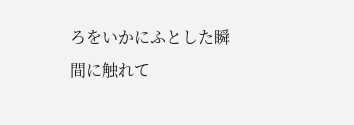ろをいかにふとした瞬間に触れて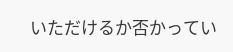いただけるか否かってい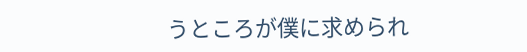うところが僕に求められ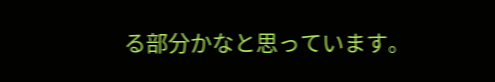る部分かなと思っています。